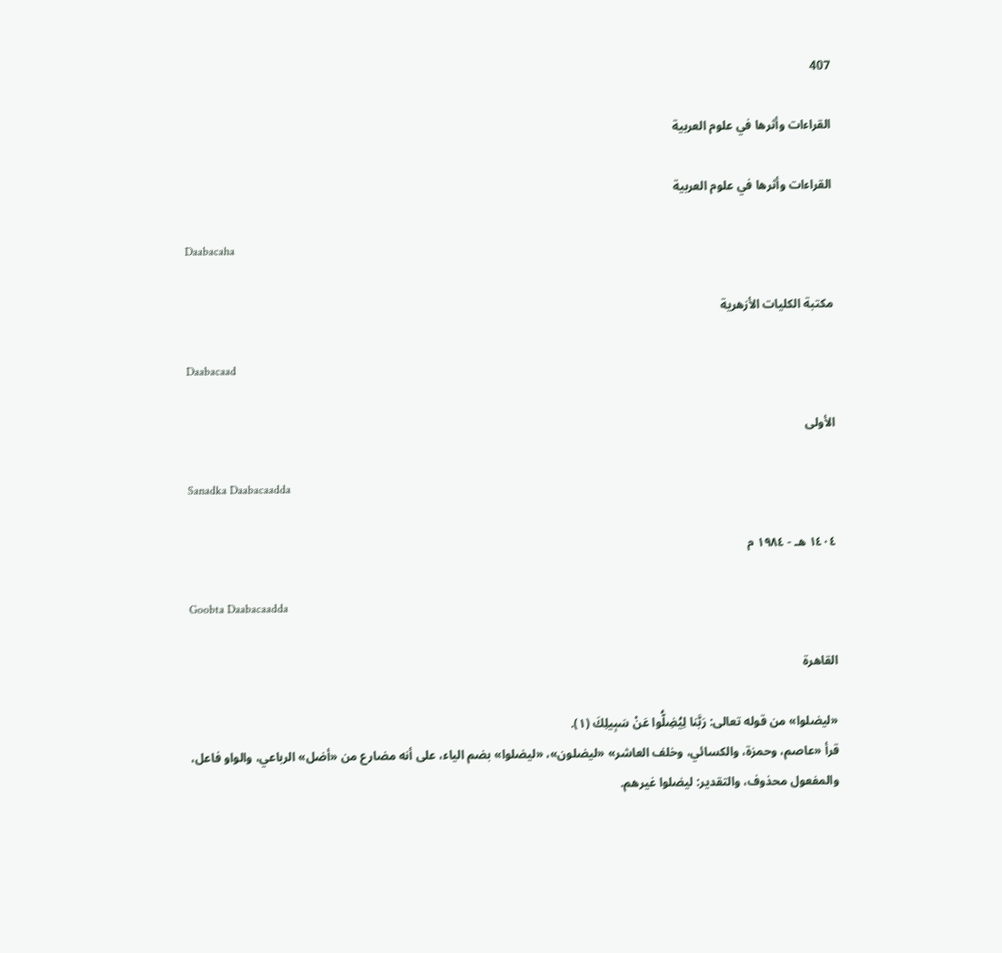407

القراءات وأثرها في علوم العربية

القراءات وأثرها في علوم العربية

Daabacaha

مكتبة الكليات الأزهرية

Daabacaad

الأولى

Sanadka Daabacaadda

١٤٠٤ هـ - ١٩٨٤ م

Goobta Daabacaadda

القاهرة

«ليضلوا» من قوله تعالى: رَبَّنا لِيُضِلُّوا عَنْ سَبِيلِكَ (١).
قرأ «عاصم، وحمزة، والكسائي، وخلف العاشر» «ليضلون»، «ليضلوا» بضم الياء، على أنه مضارع من «أضل» الرباعي، والواو فاعل، والمفعول محذوف، والتقدير: ليضلوا غيرهم.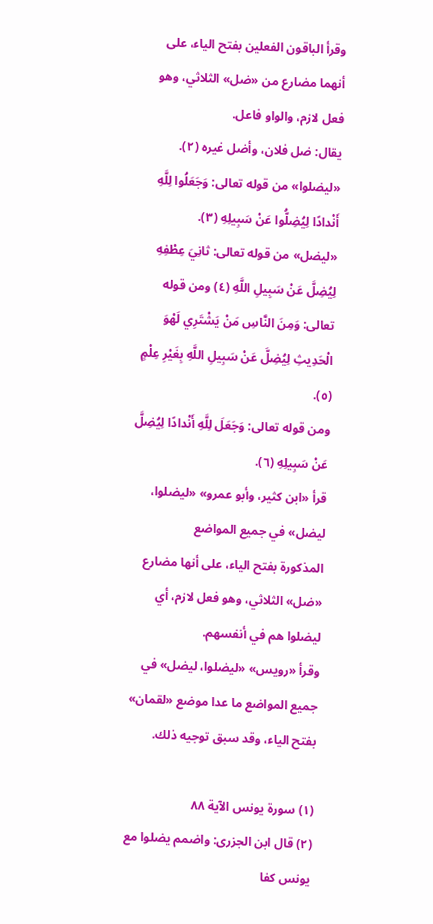وقرأ الباقون الفعلين بفتح الياء، على أنهما مضارع من «ضل» الثلاثي، وهو فعل لازم، والواو فاعل.
يقال: ضل فلان، وأضل غيره (٢).
«ليضلوا» من قوله تعالى: وَجَعَلُوا لِلَّهِ أَنْدادًا لِيُضِلُّوا عَنْ سَبِيلِهِ (٣).
«ليضل» من قوله تعالى: ثانِيَ عِطْفِهِ لِيُضِلَّ عَنْ سَبِيلِ اللَّهِ (٤) ومن قوله تعالى: وَمِنَ النَّاسِ مَنْ يَشْتَرِي لَهْوَ الْحَدِيثِ لِيُضِلَّ عَنْ سَبِيلِ اللَّهِ بِغَيْرِ عِلْمٍ (٥).
ومن قوله تعالى: وَجَعَلَ لِلَّهِ أَنْدادًا لِيُضِلَّ عَنْ سَبِيلِهِ (٦).
قرأ «ابن كثير، وأبو عمرو» «ليضلوا، ليضل» في جميع المواضع
المذكورة بفتح الياء، على أنها مضارع «ضل» الثلاثي، وهو فعل لازم، أي ليضلوا هم في أنفسهم.
وقرأ «رويس» «ليضلوا، ليضل» في جميع المواضع ما عدا موضع «لقمان» بفتح الياء، وقد سبق توجيه ذلك.

(١) سورة يونس الآية ٨٨
(٢) قال ابن الجزرى: واضمم يضلوا مع يونس كفا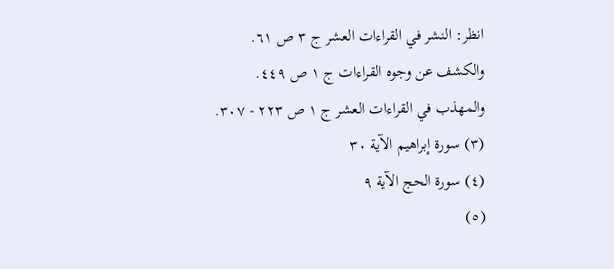انظر: النشر في القراءات العشر ج ٣ ص ٦١.
والكشف عن وجوه القراءات ج ١ ص ٤٤٩.
والمهذب في القراءات العشر ج ١ ص ٢٢٣ - ٣٠٧.
(٣) سورة إبراهيم الآية ٣٠
(٤) سورة الحج الآية ٩
(٥)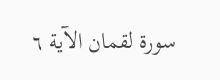سورة لقمان الآية ٦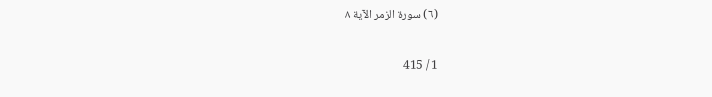(٦) سورة الزمر الآية ٨

1 / 415